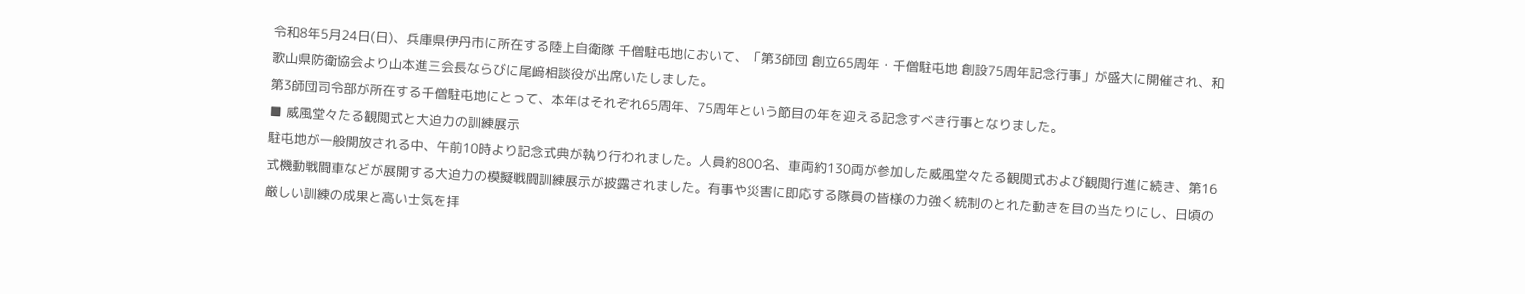令和8年5月24日(日)、兵庫県伊丹市に所在する陸上自衛隊 千僧駐屯地において、「第3師団 創立65周年・千僧駐屯地 創設75周年記念行事」が盛大に開催され、和歌山県防衛協会より山本進三会長ならびに尾﨑相談役が出席いたしました。
第3師団司令部が所在する千僧駐屯地にとって、本年はそれぞれ65周年、75周年という節目の年を迎える記念すべき行事となりました。
■ 威風堂々たる観閲式と大迫力の訓練展示
駐屯地が一般開放される中、午前10時より記念式典が執り行われました。人員約800名、車両約130両が参加した威風堂々たる観閲式および観閲行進に続き、第16式機動戦闘車などが展開する大迫力の模擬戦闘訓練展示が披露されました。有事や災害に即応する隊員の皆様の力強く統制のとれた動きを目の当たりにし、日頃の厳しい訓練の成果と高い士気を拝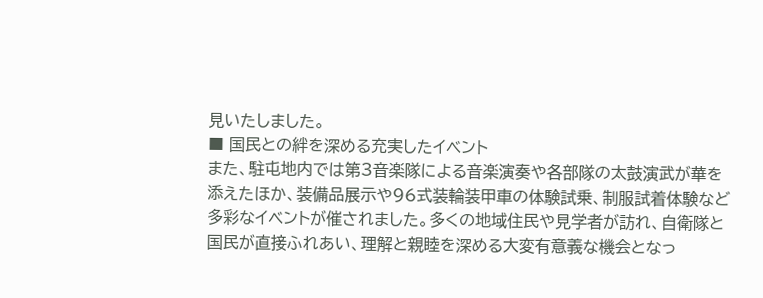見いたしました。
■ 国民との絆を深める充実したイベント
また、駐屯地内では第3音楽隊による音楽演奏や各部隊の太鼓演武が華を添えたほか、装備品展示や96式装輪装甲車の体験試乗、制服試着体験など多彩なイベントが催されました。多くの地域住民や見学者が訪れ、自衛隊と国民が直接ふれあい、理解と親睦を深める大変有意義な機会となっ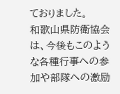ておりました。
和歌山県防衛協会は、今後もこのような各種行事への参加や部隊への激励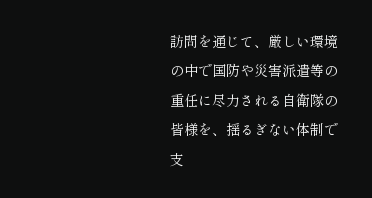訪問を通じて、厳しい環境の中で国防や災害派遣等の重任に尽力される自衛隊の皆様を、揺るぎない体制で支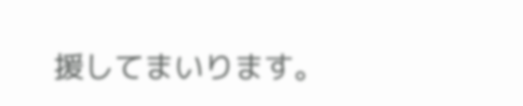援してまいります。